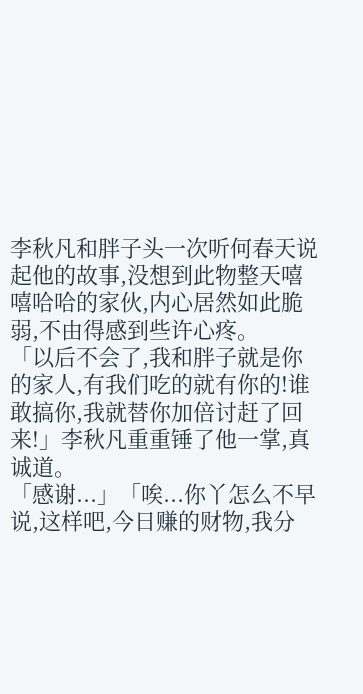李秋凡和胖子头一次听何春天说起他的故事,没想到此物整天嘻嘻哈哈的家伙,内心居然如此脆弱,不由得感到些许心疼。
「以后不会了,我和胖子就是你的家人,有我们吃的就有你的!谁敢搞你,我就替你加倍讨赶了回来!」李秋凡重重锤了他一掌,真诚道。
「感谢...」「唉...你丫怎么不早说,这样吧,今日赚的财物,我分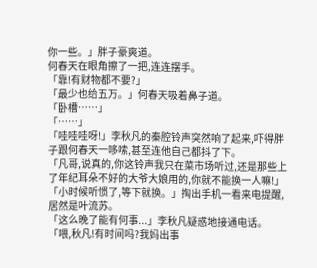你一些。」胖子豪爽道。
何春天在眼角擦了一把,连连摆手。
「靠!有财物都不要?」
「最少也给五万。」何春天吸着鼻子道。
「卧槽……」
「……」
「哇哇哇呀!」李秋凡的秦腔铃声突然响了起来,吓得胖子跟何春天一哆嗦,甚至连他自己都抖了下。
「凡哥,说真的,你这铃声我只在菜市场听过,还是那些上了年纪耳朵不好的大爷大娘用的,你就不能换一人嘛!」
「小时候听惯了,等下就换。」掏出手机一看来电提醒,居然是叶流苏。
「这么晚了能有何事...」李秋凡疑惑地接通电话。
「喂,秋凡!有时间吗?我妈出事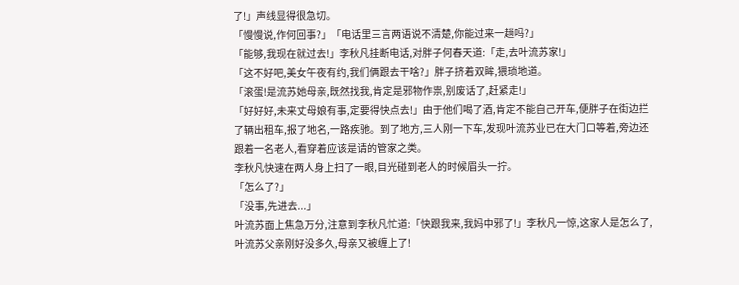了!」声线显得很急切。
「慢慢说,作何回事?」「电话里三言两语说不清楚,你能过来一趟吗?」
「能够,我现在就过去!」李秋凡挂断电话,对胖子何春天道:「走,去叶流苏家!」
「这不好吧,美女午夜有约,我们俩跟去干啥?」胖子挤着双眸,猥琐地道。
「滚蛋!是流苏她母亲,既然找我,肯定是邪物作祟,别废话了,赶紧走!」
「好好好,未来丈母娘有事,定要得快点去!」由于他们喝了酒,肯定不能自己开车,便胖子在街边拦了辆出租车,报了地名,一路疾驰。到了地方,三人刚一下车,发现叶流苏业已在大门口等着,旁边还跟着一名老人,看穿着应该是请的管家之类。
李秋凡快速在两人身上扫了一眼,目光碰到老人的时候眉头一拧。
「怎么了?」
「没事,先进去...」
叶流苏面上焦急万分,注意到李秋凡忙道:「快跟我来,我妈中邪了!」李秋凡一惊,这家人是怎么了,叶流苏父亲刚好没多久,母亲又被缠上了!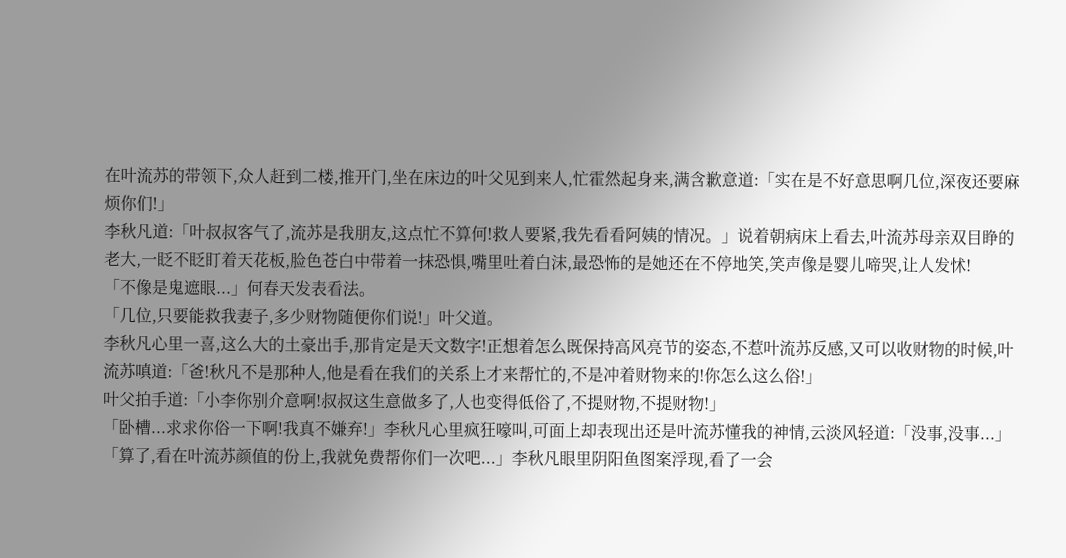在叶流苏的带领下,众人赶到二楼,推开门,坐在床边的叶父见到来人,忙霍然起身来,满含歉意道:「实在是不好意思啊几位,深夜还要麻烦你们!」
李秋凡道:「叶叔叔客气了,流苏是我朋友,这点忙不算何!救人要紧,我先看看阿姨的情况。」说着朝病床上看去,叶流苏母亲双目睁的老大,一眨不眨盯着天花板,脸色苍白中带着一抹恐惧,嘴里吐着白沫,最恐怖的是她还在不停地笑,笑声像是婴儿啼哭,让人发怵!
「不像是鬼遮眼...」何春天发表看法。
「几位,只要能救我妻子,多少财物随便你们说!」叶父道。
李秋凡心里一喜,这么大的土豪出手,那肯定是天文数字!正想着怎么既保持高风亮节的姿态,不惹叶流苏反感,又可以收财物的时候,叶流苏嗔道:「爸!秋凡不是那种人,他是看在我们的关系上才来帮忙的,不是冲着财物来的!你怎么这么俗!」
叶父拍手道:「小李你别介意啊!叔叔这生意做多了,人也变得低俗了,不提财物,不提财物!」
「卧槽...求求你俗一下啊!我真不嫌弃!」李秋凡心里疯狂嚎叫,可面上却表现出还是叶流苏懂我的神情,云淡风轻道:「没事,没事...」
「算了,看在叶流苏颜值的份上,我就免费帮你们一次吧...」李秋凡眼里阴阳鱼图案浮现,看了一会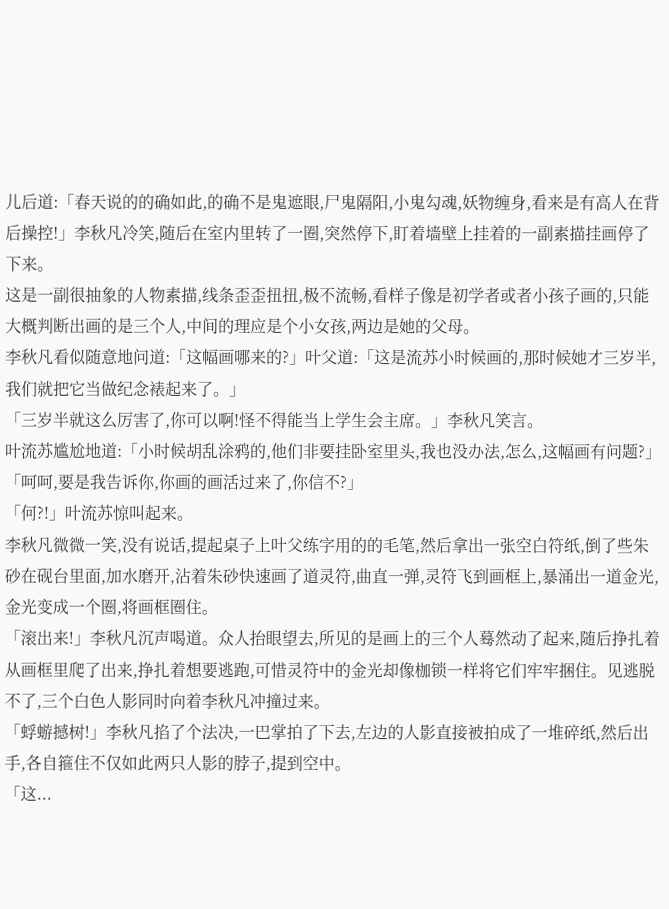儿后道:「春天说的的确如此,的确不是鬼遮眼,尸鬼隔阳,小鬼勾魂,妖物缠身,看来是有高人在背后操控!」李秋凡冷笑,随后在室内里转了一圈,突然停下,盯着墙壁上挂着的一副素描挂画停了下来。
这是一副很抽象的人物素描,线条歪歪扭扭,极不流畅,看样子像是初学者或者小孩子画的,只能大概判断出画的是三个人,中间的理应是个小女孩,两边是她的父母。
李秋凡看似随意地问道:「这幅画哪来的?」叶父道:「这是流苏小时候画的,那时候她才三岁半,我们就把它当做纪念裱起来了。」
「三岁半就这么厉害了,你可以啊!怪不得能当上学生会主席。」李秋凡笑言。
叶流苏尴尬地道:「小时候胡乱涂鸦的,他们非要挂卧室里头,我也没办法,怎么,这幅画有问题?」
「呵呵,要是我告诉你,你画的画活过来了,你信不?」
「何?!」叶流苏惊叫起来。
李秋凡微微一笑,没有说话,提起桌子上叶父练字用的的毛笔,然后拿出一张空白符纸,倒了些朱砂在砚台里面,加水磨开,沾着朱砂快速画了道灵符,曲直一弹,灵符飞到画框上,暴涌出一道金光,金光变成一个圈,将画框圈住。
「滚出来!」李秋凡沉声喝道。众人抬眼望去,所见的是画上的三个人蓦然动了起来,随后挣扎着从画框里爬了出来,挣扎着想要逃跑,可惜灵符中的金光却像枷锁一样将它们牢牢捆住。见逃脱不了,三个白色人影同时向着李秋凡冲撞过来。
「蜉蝣撼树!」李秋凡掐了个法决,一巴掌拍了下去,左边的人影直接被拍成了一堆碎纸,然后出手,各自箍住不仅如此两只人影的脖子,提到空中。
「这...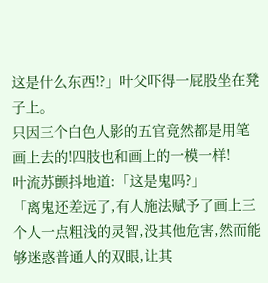这是什么东西!?」叶父吓得一屁股坐在凳子上。
只因三个白色人影的五官竟然都是用笔画上去的!四肢也和画上的一模一样!
叶流苏颤抖地道:「这是鬼吗?」
「离鬼还差远了,有人施法赋予了画上三个人一点粗浅的灵智,没其他危害,然而能够迷惑普通人的双眼,让其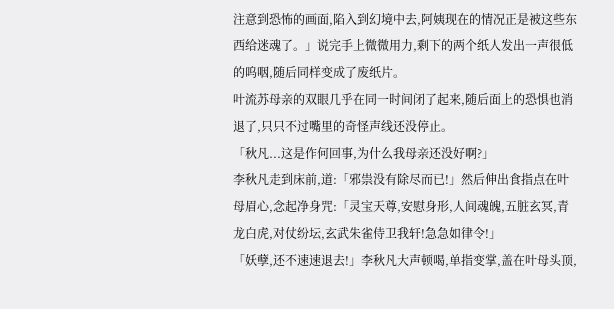注意到恐怖的画面,陷入到幻境中去,阿姨现在的情况正是被这些东西给迷魂了。」说完手上微微用力,剩下的两个纸人发出一声很低的呜咽,随后同样变成了废纸片。
叶流苏母亲的双眼几乎在同一时间闭了起来,随后面上的恐惧也消退了,只只不过嘴里的奇怪声线还没停止。
「秋凡...这是作何回事,为什么我母亲还没好啊?」
李秋凡走到床前,道:「邪祟没有除尽而已!」然后伸出食指点在叶母眉心,念起净身咒:「灵宝天尊,安慰身形,人间魂魄,五脏玄冥,青龙白虎,对仗纷坛,玄武朱雀侍卫我轩!急急如律令!」
「妖孽,还不速速退去!」李秋凡大声顿喝,单指变掌,盖在叶母头顶,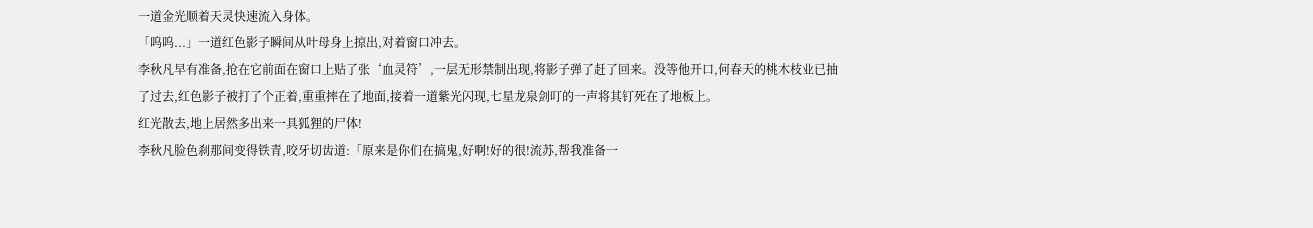一道金光顺着天灵快速流入身体。
「呜呜...」一道红色影子瞬间从叶母身上掠出,对着窗口冲去。
李秋凡早有准备,抢在它前面在窗口上贴了张‘血灵符’,一层无形禁制出现,将影子弹了赶了回来。没等他开口,何春天的桃木枝业已抽了过去,红色影子被打了个正着,重重摔在了地面,接着一道紫光闪现,七星龙泉剑叮的一声将其钉死在了地板上。
红光散去,地上居然多出来一具狐狸的尸体!
李秋凡脸色刹那间变得铁青,咬牙切齿道:「原来是你们在搞鬼,好啊!好的很!流苏,帮我准备一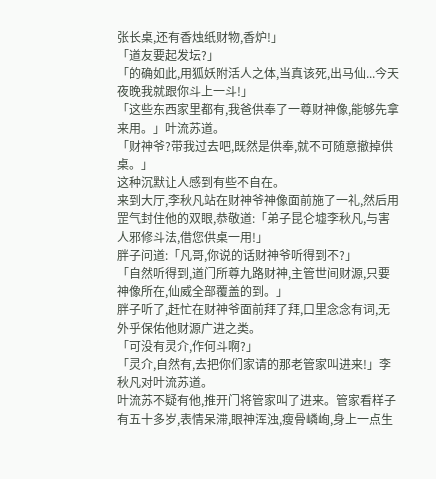张长桌,还有香烛纸财物,香炉!」
「道友要起发坛?」
「的确如此,用狐妖附活人之体,当真该死,出马仙...今天夜晚我就跟你斗上一斗!」
「这些东西家里都有,我爸供奉了一尊财神像,能够先拿来用。」叶流苏道。
「财神爷?带我过去吧,既然是供奉,就不可随意撤掉供桌。」
这种沉默让人感到有些不自在。
来到大厅,李秋凡站在财神爷神像面前施了一礼,然后用罡气封住他的双眼,恭敬道:「弟子昆仑墟李秋凡,与害人邪修斗法,借您供桌一用!」
胖子问道:「凡哥,你说的话财神爷听得到不?」
「自然听得到,道门所尊九路财神,主管世间财源,只要神像所在,仙威全部覆盖的到。」
胖子听了,赶忙在财神爷面前拜了拜,口里念念有词,无外乎保佑他财源广进之类。
「可没有灵介,作何斗啊?」
「灵介,自然有,去把你们家请的那老管家叫进来!」李秋凡对叶流苏道。
叶流苏不疑有他,推开门将管家叫了进来。管家看样子有五十多岁,表情呆滞,眼神浑浊,瘦骨嶙峋,身上一点生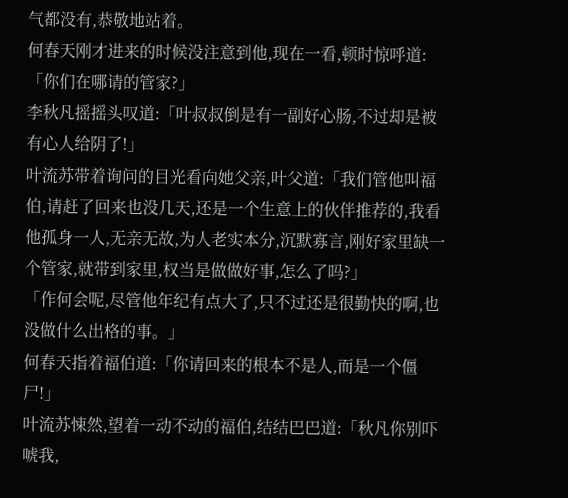气都没有,恭敬地站着。
何春天刚才进来的时候没注意到他,现在一看,顿时惊呼道:「你们在哪请的管家?」
李秋凡摇摇头叹道:「叶叔叔倒是有一副好心肠,不过却是被有心人给阴了!」
叶流苏带着询问的目光看向她父亲,叶父道:「我们管他叫福伯,请赶了回来也没几天,还是一个生意上的伙伴推荐的,我看他孤身一人,无亲无故,为人老实本分,沉默寡言,刚好家里缺一个管家,就带到家里,权当是做做好事,怎么了吗?」
「作何会呢,尽管他年纪有点大了,只不过还是很勤快的啊,也没做什么出格的事。」
何春天指着福伯道:「你请回来的根本不是人,而是一个僵尸!」
叶流苏悚然,望着一动不动的福伯,结结巴巴道:「秋凡你别吓唬我,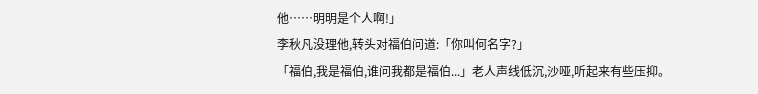他……明明是个人啊!」
李秋凡没理他,转头对福伯问道:「你叫何名字?」
「福伯,我是福伯,谁问我都是福伯...」老人声线低沉,沙哑,听起来有些压抑。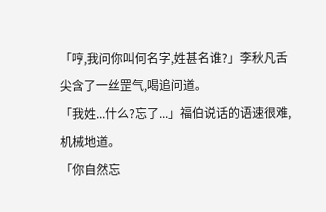「哼,我问你叫何名字,姓甚名谁?」李秋凡舌尖含了一丝罡气,喝追问道。
「我姓...什么?忘了...」福伯说话的语速很难,机械地道。
「你自然忘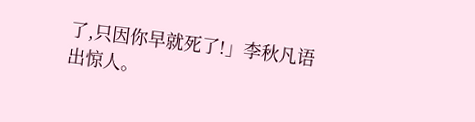了,只因你早就死了!」李秋凡语出惊人。